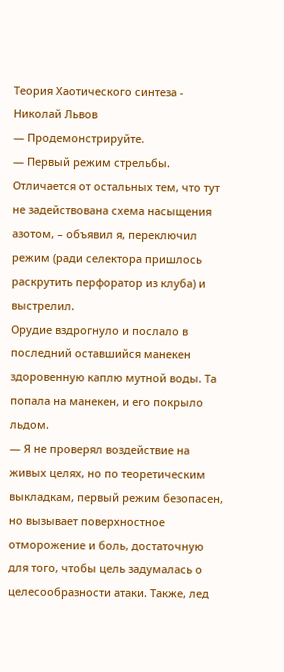Теория Хаотического синтеза - Николай Львов
— Продемонстрируйте.
— Первый режим стрельбы. Отличается от остальных тем, что тут не задействована схема насыщения азотом, – объявил я, переключил режим (ради селектора пришлось раскрутить перфоратор из клуба) и выстрелил.
Орудие вздрогнуло и послало в последний оставшийся манекен здоровенную каплю мутной воды. Та попала на манекен, и его покрыло льдом.
— Я не проверял воздействие на живых целях, но по теоретическим выкладкам, первый режим безопасен, но вызывает поверхностное отморожение и боль, достаточную для того, чтобы цель задумалась о целесообразности атаки. Также, лед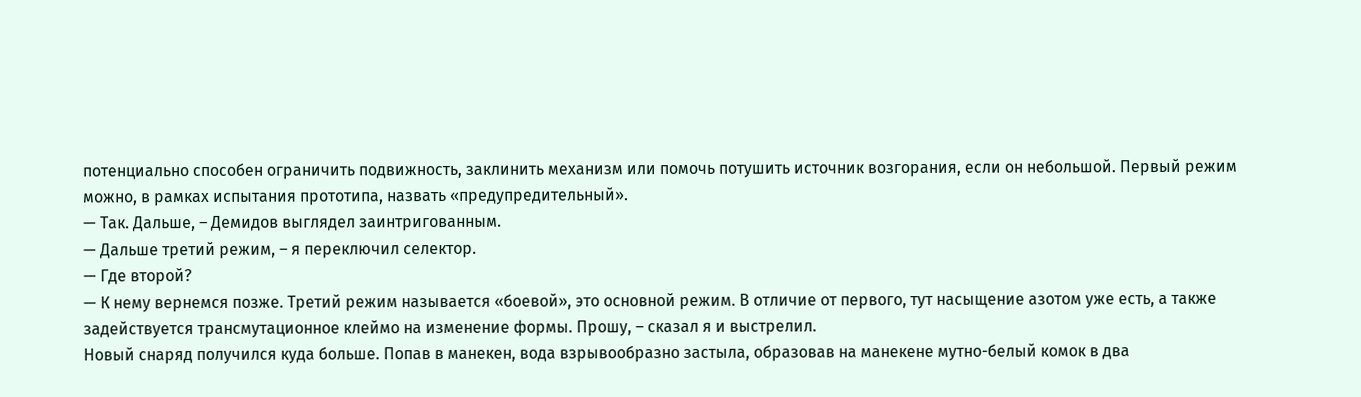потенциально способен ограничить подвижность, заклинить механизм или помочь потушить источник возгорания, если он небольшой. Первый режим можно, в рамках испытания прототипа, назвать «предупредительный».
— Так. Дальше, – Демидов выглядел заинтригованным.
— Дальше третий режим, – я переключил селектор.
— Где второй?
— К нему вернемся позже. Третий режим называется «боевой», это основной режим. В отличие от первого, тут насыщение азотом уже есть, а также задействуется трансмутационное клеймо на изменение формы. Прошу, – сказал я и выстрелил.
Новый снаряд получился куда больше. Попав в манекен, вода взрывообразно застыла, образовав на манекене мутно-белый комок в два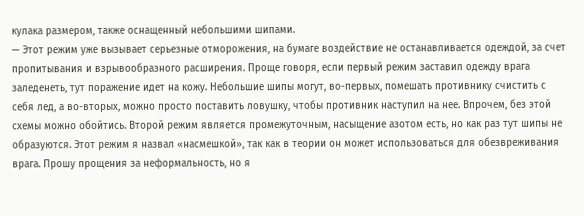кулака размером, также оснащенный небольшими шипами.
— Этот режим уже вызывает серьезные отморожения, на бумаге воздействие не останавливается одеждой, за счет пропитывания и взрывообразного расширения. Проще говоря, если первый режим заставил одежду врага заледенеть, тут поражение идет на кожу. Небольшие шипы могут, во-первых, помешать противнику счистить с себя лед, а во-вторых, можно просто поставить ловушку, чтобы противник наступил на нее. Впрочем, без этой схемы можно обойтись. Второй режим является промежуточным, насыщение азотом есть, но как раз тут шипы не образуются. Этот режим я назвал «насмешкой», так как в теории он может использоваться для обезвреживания врага. Прошу прощения за неформальность, но я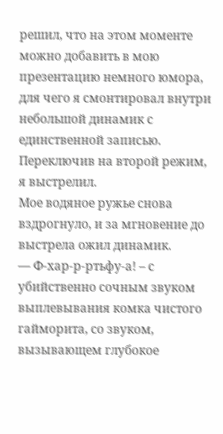решил, что на этом моменте можно добавить в мою презентацию немного юмора, для чего я смонтировал внутри небольшой динамик с единственной записью.
Переключив на второй режим, я выстрелил.
Мое водяное ружье снова вздрогнуло, и за мгновение до выстрела ожил динамик.
— Ф-хар-р-ртьфу-а! – с убийственно сочным звуком выплевывания комка чистого гайморита, со звуком, вызывающем глубокое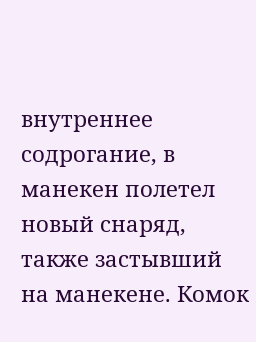внутреннее содрогание, в манекен полетел новый снаряд, также застывший на манекене. Комок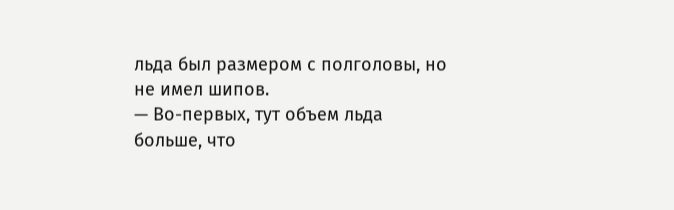льда был размером с полголовы, но не имел шипов.
— Во-первых, тут объем льда больше, что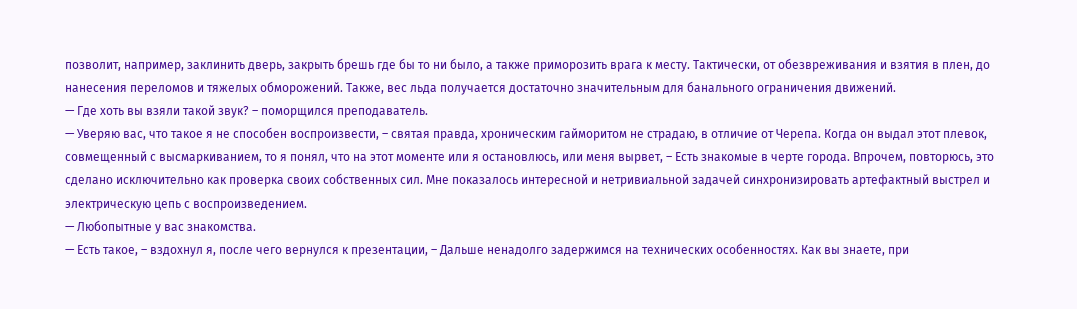позволит, например, заклинить дверь, закрыть брешь где бы то ни было, а также приморозить врага к месту. Тактически, от обезвреживания и взятия в плен, до нанесения переломов и тяжелых обморожений. Также, вес льда получается достаточно значительным для банального ограничения движений.
— Где хоть вы взяли такой звук? – поморщился преподаватель.
— Уверяю вас, что такое я не способен воспроизвести, – святая правда, хроническим гайморитом не страдаю, в отличие от Черепа. Когда он выдал этот плевок, совмещенный с высмаркиванием, то я понял, что на этот моменте или я остановлюсь, или меня вырвет, – Есть знакомые в черте города. Впрочем, повторюсь, это сделано исключительно как проверка своих собственных сил. Мне показалось интересной и нетривиальной задачей синхронизировать артефактный выстрел и электрическую цепь с воспроизведением.
— Любопытные у вас знакомства.
— Есть такое, – вздохнул я, после чего вернулся к презентации, – Дальше ненадолго задержимся на технических особенностях. Как вы знаете, при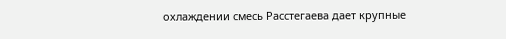охлаждении смесь Расстегаева дает крупные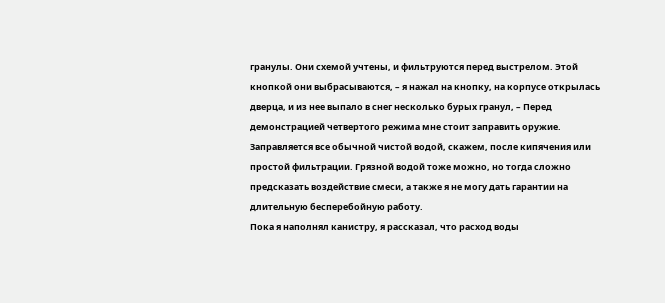гранулы. Они схемой учтены, и фильтруются перед выстрелом. Этой кнопкой они выбрасываются, – я нажал на кнопку, на корпусе открылась дверца, и из нее выпало в снег несколько бурых гранул, – Перед демонстрацией четвертого режима мне стоит заправить оружие. Заправляется все обычной чистой водой, скажем, после кипячения или простой фильтрации. Грязной водой тоже можно, но тогда сложно предсказать воздействие смеси, а также я не могу дать гарантии на длительную бесперебойную работу.
Пока я наполнял канистру, я рассказал, что расход воды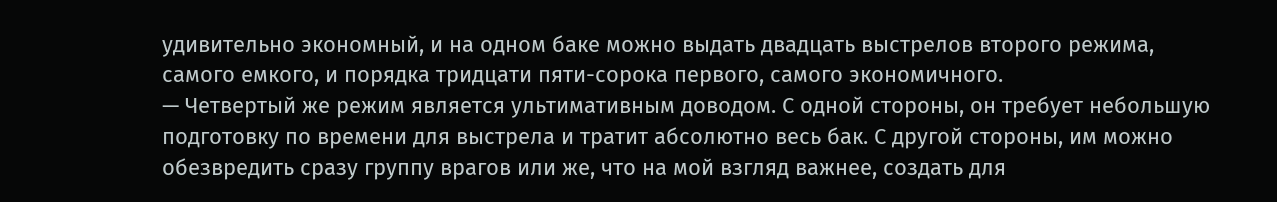удивительно экономный, и на одном баке можно выдать двадцать выстрелов второго режима, самого емкого, и порядка тридцати пяти-сорока первого, самого экономичного.
— Четвертый же режим является ультимативным доводом. С одной стороны, он требует небольшую подготовку по времени для выстрела и тратит абсолютно весь бак. С другой стороны, им можно обезвредить сразу группу врагов или же, что на мой взгляд важнее, создать для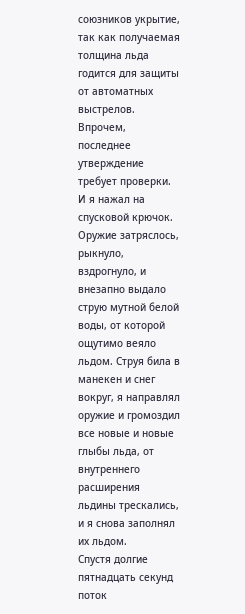союзников укрытие, так как получаемая толщина льда годится для защиты от автоматных выстрелов. Впрочем, последнее утверждение требует проверки.
И я нажал на спусковой крючок.
Оружие затряслось, рыкнуло, вздрогнуло, и внезапно выдало струю мутной белой воды, от которой ощутимо веяло льдом. Струя била в манекен и снег вокруг, я направлял оружие и громоздил все новые и новые глыбы льда, от внутреннего расширения льдины трескались, и я снова заполнял их льдом.
Спустя долгие пятнадцать секунд поток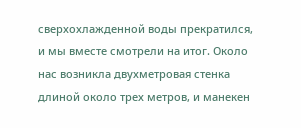сверхохлажденной воды прекратился, и мы вместе смотрели на итог. Около нас возникла двухметровая стенка длиной около трех метров, и манекен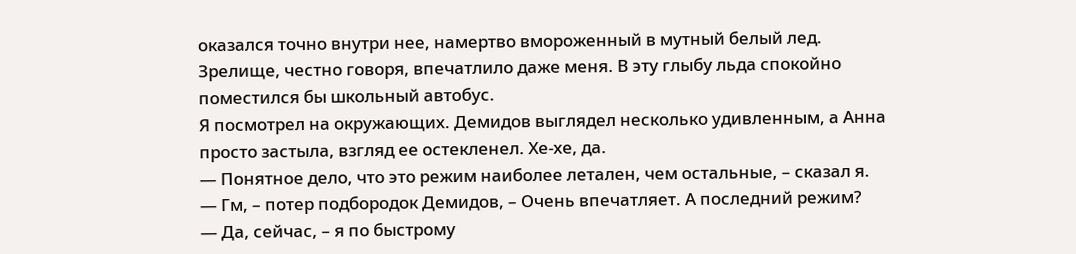оказался точно внутри нее, намертво вмороженный в мутный белый лед. Зрелище, честно говоря, впечатлило даже меня. В эту глыбу льда спокойно поместился бы школьный автобус.
Я посмотрел на окружающих. Демидов выглядел несколько удивленным, а Анна просто застыла, взгляд ее остекленел. Хе-хе, да.
— Понятное дело, что это режим наиболее летален, чем остальные, – сказал я.
— Гм, – потер подбородок Демидов, – Очень впечатляет. А последний режим?
— Да, сейчас, – я по быстрому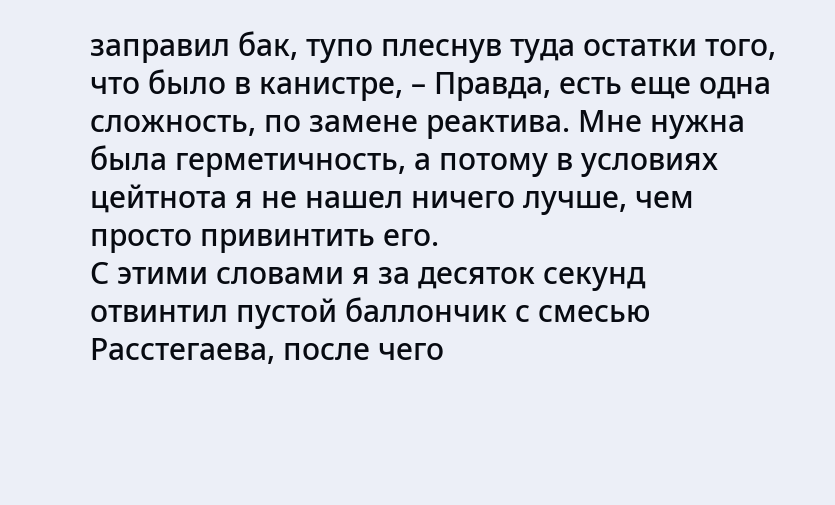заправил бак, тупо плеснув туда остатки того, что было в канистре, – Правда, есть еще одна сложность, по замене реактива. Мне нужна была герметичность, а потому в условиях цейтнота я не нашел ничего лучше, чем просто привинтить его.
С этими словами я за десяток секунд отвинтил пустой баллончик с смесью Расстегаева, после чего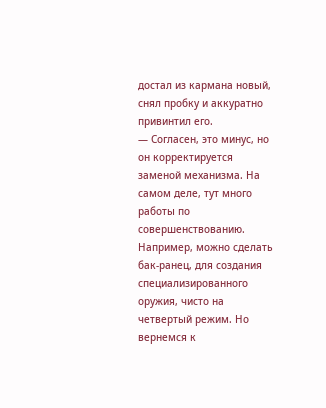достал из кармана новый, снял пробку и аккуратно привинтил его.
— Согласен, это минус, но он корректируется заменой механизма. На самом деле, тут много работы по совершенствованию. Например, можно сделать бак-ранец, для создания специализированного оружия, чисто на четвертый режим. Но вернемся к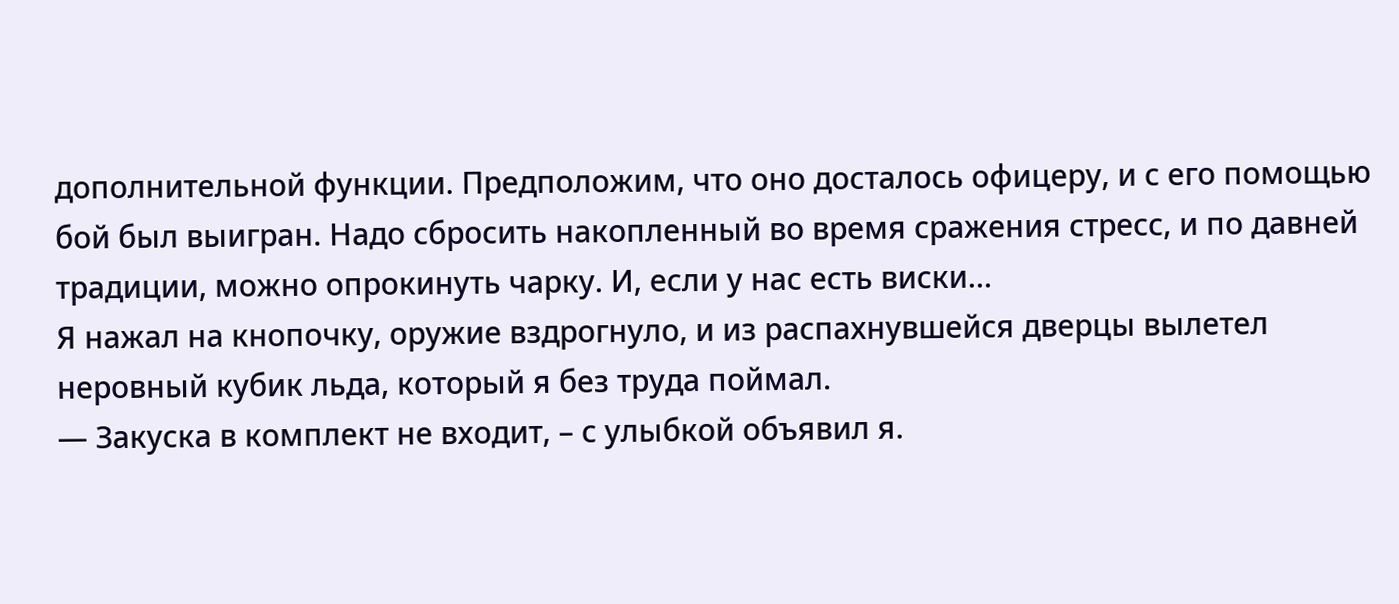дополнительной функции. Предположим, что оно досталось офицеру, и с его помощью бой был выигран. Надо сбросить накопленный во время сражения стресс, и по давней традиции, можно опрокинуть чарку. И, если у нас есть виски…
Я нажал на кнопочку, оружие вздрогнуло, и из распахнувшейся дверцы вылетел неровный кубик льда, который я без труда поймал.
— Закуска в комплект не входит, – с улыбкой объявил я.